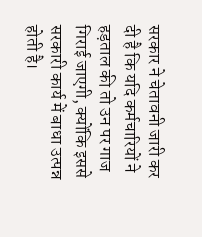सरकार ने चेतावनी जारी कर दी है कि यदि कर्मचारियों ने हड़ताल की तो उन पर गाज गिराई जाएगी, क्योंकि इससे सरकारी कार्य में बाधा उत्पन्न होती है।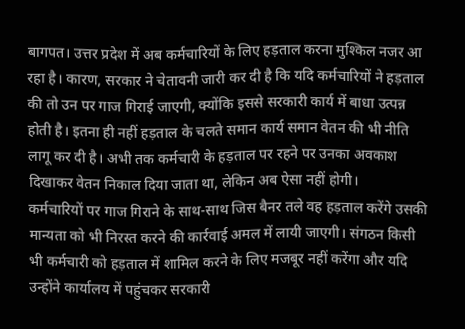बागपत। उत्तर प्रदेश में अब कर्मचारियों के लिए हड़ताल करना मुश्किल नजर आ रहा है। कारण, सरकार ने चेतावनी जारी कर दी है कि यदि कर्मचारियों ने हड़ताल की तो उन पर गाज गिराई जाएगी, क्योंकि इससे सरकारी कार्य में बाधा उत्पन्न होती है। इतना ही नहीं हड़ताल के चलते समान कार्य समान वेतन की भी नीति लागू कर दी है। अभी तक कर्मचारी के हड़ताल पर रहने पर उनका अवकाश दिखाकर वेतन निकाल दिया जाता था, लेकिन अब ऐसा नहीं होगी।
कर्मचारियों पर गाज गिराने के साथ-साथ जिस बैनर तले वह हड़ताल करेंगे उसकी मान्यता को भी निरस्त करने की कार्रवाई अमल में लायी जाएगी। संगठन किसी भी कर्मचारी को हड़ताल में शामिल करने के लिए मजबूर नहीं करेंगा और यदि उन्होंने कार्यालय में पहुंचकर सरकारी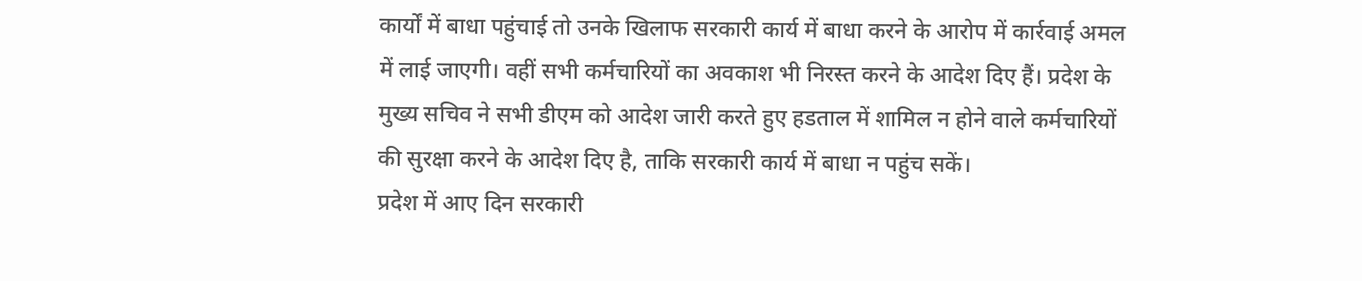कार्यों में बाधा पहुंचाई तो उनके खिलाफ सरकारी कार्य में बाधा करने के आरोप में कार्रवाई अमल में लाई जाएगी। वहीं सभी कर्मचारियों का अवकाश भी निरस्त करने के आदेश दिए हैं। प्रदेश के मुख्य सचिव ने सभी डीएम को आदेश जारी करते हुए हडताल में शामिल न होने वाले कर्मचारियों की सुरक्षा करने के आदेश दिए है, ताकि सरकारी कार्य में बाधा न पहुंच सकें।
प्रदेश में आए दिन सरकारी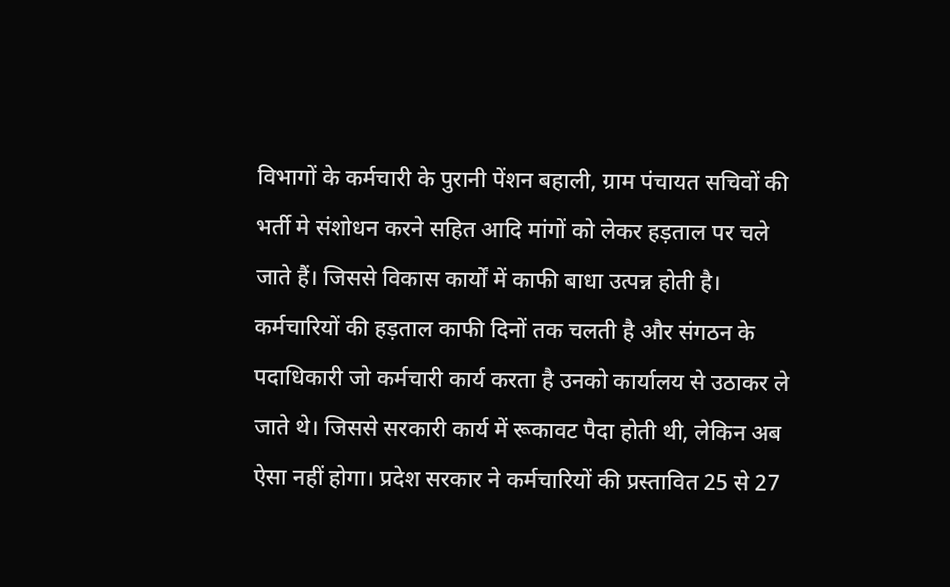विभागों के कर्मचारी के पुरानी पेंशन बहाली, ग्राम पंचायत सचिवों की भर्ती मे संशोधन करने सहित आदि मांगों को लेकर हड़ताल पर चले जाते हैं। जिससे विकास कार्यों में काफी बाधा उत्पन्न होती है। कर्मचारियों की हड़ताल काफी दिनों तक चलती है और संगठन के पदाधिकारी जो कर्मचारी कार्य करता है उनको कार्यालय से उठाकर ले जाते थे। जिससे सरकारी कार्य में रूकावट पैदा होती थी, लेकिन अब ऐसा नहीं होगा। प्रदेश सरकार ने कर्मचारियों की प्रस्तावित 25 से 27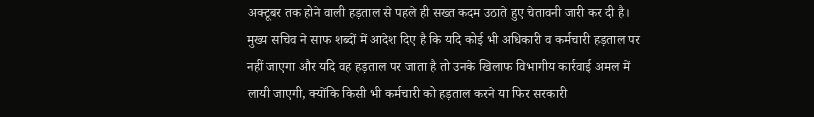अक्टूबर तक होने वाली हड़ताल से पहले ही सख्त कदम उठाते हुए चेतावनी जारी कर दी है।
मुख्य सचिव ने साफ शब्दों में आदेश दिए है कि यदि कोई भी अधिकारी व कर्मचारी हड़ताल पर नहीं जाएगा और यदि वह हड़ताल पर जाता है तो उनके खिलाफ विभागीय कार्रवाई अमल में लायी जाएगी, क्योंकि किसी भी कर्मचारी को हड़ताल करने या फिर सरकारी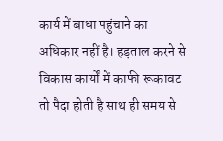कार्य में बाधा पहुंचाने का अधिकार नहीं है। हड़ताल करने से विकास कार्यों में काफी रूकावट तो पैदा होती है साथ ही समय से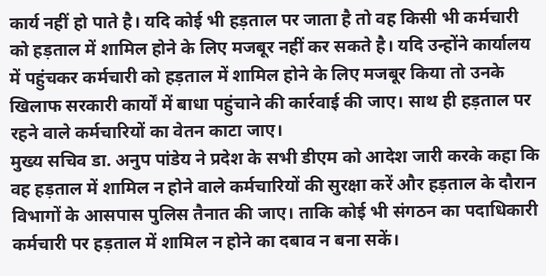कार्य नहीं हो पाते है। यदि कोई भी हड़ताल पर जाता है तो वह किसी भी कर्मचारी को हड़ताल में शामिल होने के लिए मजबूर नहीं कर सकते है। यदि उन्होंने कार्यालय में पहुंचकर कर्मचारी को हड़ताल में शामिल होने के लिए मजबूर किया तो उनके खिलाफ सरकारी कार्यों में बाधा पहुंचाने की कार्रवाई की जाए। साथ ही हड़ताल पर रहने वाले कर्मचारियों का वेतन काटा जाए।
मुख्य सचिव डा. अनुप पांडेय ने प्रदेश के सभी डीएम को आदेश जारी करके कहा कि वह हड़ताल में शामिल न होने वाले कर्मचारियों की सुरक्षा करें और हड़ताल के दौरान विभागों के आसपास पुलिस तैनात की जाए। ताकि कोई भी संगठन का पदाधिकारी कर्मचारी पर हड़ताल में शामिल न होने का दबाव न बना सकें।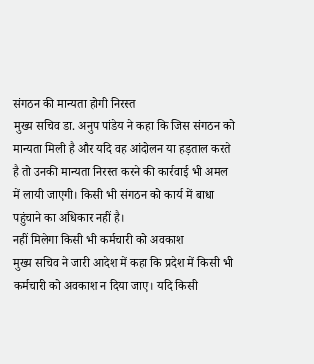संगठन की मान्यता होगी निरस्त
मुख्य सचिव डा. अनुप पांडेय ने कहा कि जिस संगठन को मान्यता मिली है और यदि वह आंदोलन या हड़ताल करते है तो उनकी मान्यता निरस्त करने की कार्रवाई भी अमल में लायी जाएगी। किसी भी संगठन को कार्य में बाधा पहुंचाने का अधिकार नहीं है।
नहीं मिलेगा किसी भी कर्मचारी को अवकाश
मुख्य सचिव ने जारी आदेश में कहा कि प्रदेश में किसी भी कर्मचारी को अवकाश न दिया जाए। यदि किसी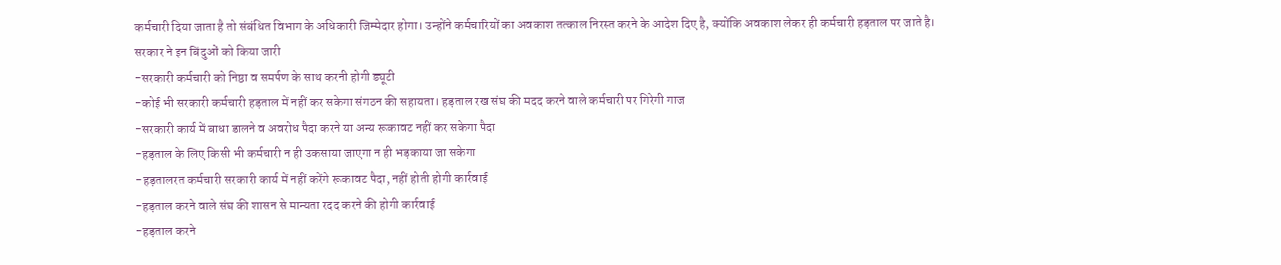कर्मचारी दिया जाता है तो संबंधित विभाग के अधिकारी जिम्मेदार होगा। उन्होंने कर्मचारियों का अवकाश तत्काल निरस्त करने के आदेश दिए है, क्योंकि अवकाश लेकर ही कर्मचारी हड़ताल पर जाते है।
सरकार ने इन बिंदुओं को किया जारी
-सरकारी कर्मचारी को निष्ठा व समर्पण के साथ करनी होगी ड्यूटी
-कोई भी सरकारी कर्मचारी हड़ताल में नहीं कर सकेगा संगठन की सहायता। हड़ताल रख संघ की मदद करने वाले कर्मचारी पर गिरेगी गाज
-सरकारी कार्य में बाधा डालने व अवरोध पैदा करने या अन्य रूकावट नहीं कर सकेगा पैदा
-हड़ताल के लिए किसी भी कर्मचारी न ही उकसाया जाएगा न ही भड़काया जा सकेगा
-हड़तालरत कर्मचारी सरकारी कार्य में नहीं करेंगे रूकावट पैदा, नहीं होती होगी कार्रवाई
-हड़ताल करने वाले संघ की शासन से मान्यता रदद करने की होगी कार्रवाई
-हड़ताल करने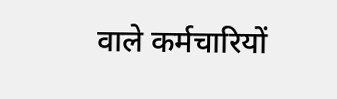वाले कर्मचारियों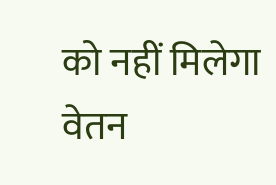को नहीं मिलेगा वेतन